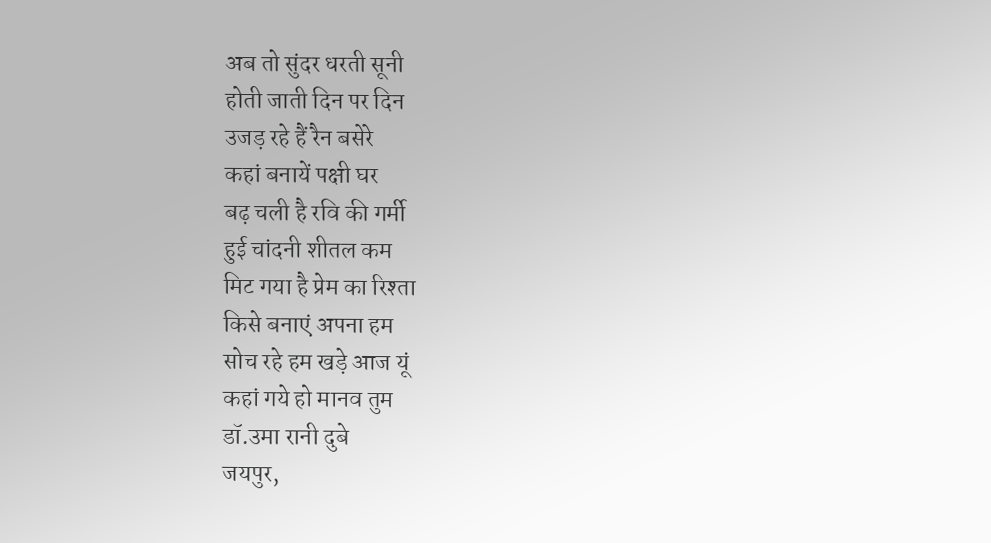अब तो सुंदर धरती सूनी
होती जाती दिन पर दिन
उजड़ रहे हैं रैन बसेरे
कहां बनायें पक्षी घर
बढ़ चली है रवि की गर्मी
हुई चांदनी शीतल कम
मिट गया है प्रेम का रिश्ता
किसे बनाएं अपना हम
सोच रहे हम खड़े आज यूं
कहां गये हो मानव तुम
डॉ.उमा रानी दुबे
जयपुर,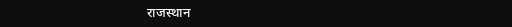राजस्थान